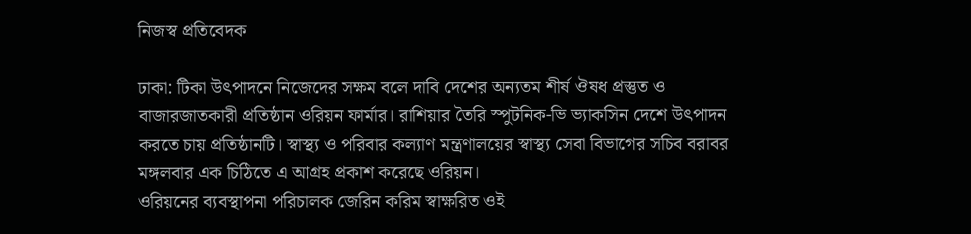নিজস্ব প্রতিবেদক

ঢাকা: টিকা উৎপাদনে নিজেদের সক্ষম বলে দাবি দেশের অন্যতম শীর্ষ ঔষধ প্রস্তুত ও বাজারজাতকারী প্রতিষ্ঠান ওরিয়ন ফার্মার। রাশিয়ার তৈরি স্পুটনিক-ভি ভ্যাকসিন দেশে উৎপাদন করতে চায় প্রতিষ্ঠানটি। স্বাস্থ্য ও পরিবার কল্যাণ মন্ত্রণালয়ের স্বাস্থ্য সেবা বিভাগের সচিব বরাবর মঙ্গলবার এক চিঠিতে এ আগ্রহ প্রকাশ করেছে ওরিয়ন।
ওরিয়নের ব্যবস্থাপনা পরিচালক জেরিন করিম স্বাক্ষরিত ওই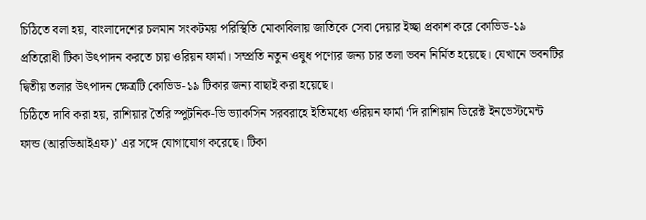চিঠিতে বলা হয়, বাংলাদেশের চলমান সংকটময় পরিস্থিতি মোকাবিলায় জাতিকে সেবা দেয়ার ইচ্ছা প্রকাশ করে কোভিড-১৯ প্রতিরোধী টিকা উৎপাদন করতে চায় ওরিয়ন ফার্মা। সম্প্রতি নতুন ওষুধ পণ্যের জন্য চার তলা ভবন নির্মিত হয়েছে। যেখানে ভবনটির দ্বিতীয় তলার উৎপাদন ক্ষেত্রটি কোভিড-১৯ টিকার জন্য বাছাই করা হয়েছে।
চিঠিতে দাবি করা হয়, রাশিয়ার তৈরি স্পুটনিক-ভি ভ্যাকসিন সরবরাহে ইতিমধ্যে ওরিয়ন ফার্মা ‘দি রাশিয়ান ডিরেক্ট ইনভেস্টমেন্ট ফান্ড (আরডিআইএফ)’ এর সঙ্গে যোগাযোগ করেছে। টিকা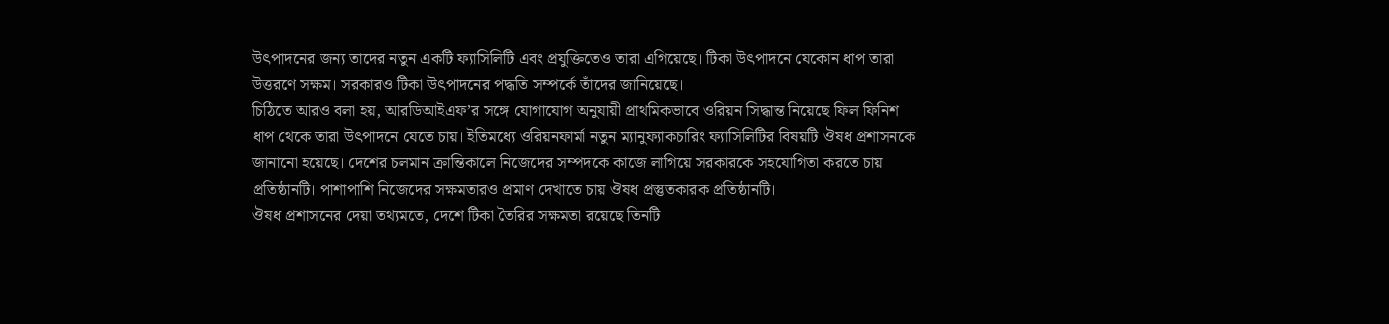উৎপাদনের জন্য তাদের নতুন একটি ফ্যাসিলিটি এবং প্রযুক্তিতেও তারা এগিয়েছে। টিকা উৎপাদনে যেকোন ধাপ তারা উত্তরণে সক্ষম। সরকারও টিকা উৎপাদনের পদ্ধতি সম্পর্কে তাঁদের জানিয়েছে।
চিঠিতে আরও বলা হয়, আরডিআইএফ’র সঙ্গে যোগাযোগ অনুযায়ী প্রাথমিকভাবে ওরিয়ন সিদ্ধান্ত নিয়েছে ফিল ফিনিশ ধাপ থেকে তারা উৎপাদনে যেতে চায়। ইতিমধ্যে ওরিয়নফার্মা নতুন ম্যানুফ্যাকচারিং ফ্যাসিলিটির বিষয়টি ঔষধ প্রশাসনকে জানানো হয়েছে। দেশের চলমান ক্রান্তিকালে নিজেদের সম্পদকে কাজে লাগিয়ে সরকারকে সহযোগিতা করতে চায় প্রতিষ্ঠানটি। পাশাপাশি নিজেদের সক্ষমতারও প্রমাণ দেখাতে চায় ঔষধ প্রস্তুতকারক প্রতিষ্ঠানটি।
ঔষধ প্রশাসনের দেয়া তথ্যমতে, দেশে টিকা তৈরির সক্ষমতা রয়েছে তিনটি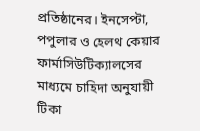প্রতিষ্ঠানের। ইনসেপ্টা, পপুলার ও হেলথ কেয়ার ফার্মাসিউটিক্যালসের মাধ্যমে চাহিদা অনুযায়ী টিকা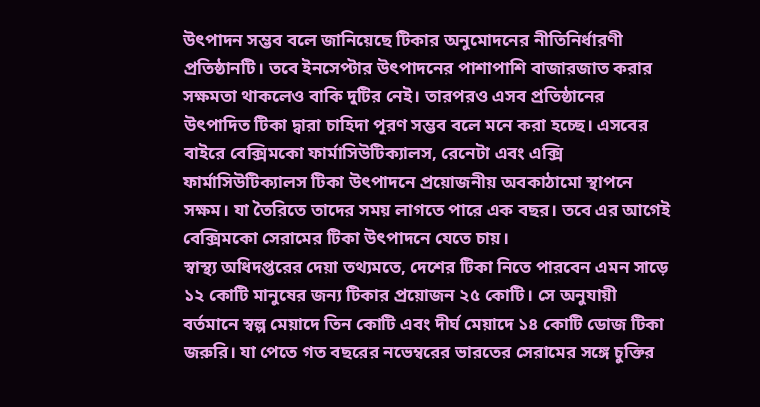উৎপাদন সম্ভব বলে জানিয়েছে টিকার অনুমোদনের নীতিনির্ধারণী প্রতিষ্ঠানটি। তবে ইনসেপ্টার উৎপাদনের পাশাপাশি বাজারজাত করার সক্ষমতা থাকলেও বাকি দুটির নেই। তারপরও এসব প্রতিষ্ঠানের উৎপাদিত টিকা দ্বারা চাহিদা পূরণ সম্ভব বলে মনে করা হচ্ছে। এসবের বাইরে বেক্সিমকো ফার্মাসিউটিক্যালস, রেনেটা এবং এক্সি ফার্মাসিউটিক্যালস টিকা উৎপাদনে প্রয়োজনীয় অবকাঠামো স্থাপনে সক্ষম। যা তৈরিতে তাদের সময় লাগতে পারে এক বছর। তবে এর আগেই বেক্সিমকো সেরামের টিকা উৎপাদনে যেতে চায়।
স্বাস্থ্য অধিদপ্তরের দেয়া তথ্যমতে, দেশের টিকা নিতে পারবেন এমন সাড়ে ১২ কোটি মানুষের জন্য টিকার প্রয়োজন ২৫ কোটি। সে অনুযায়ী বর্তমানে স্বল্প মেয়াদে তিন কোটি এবং দীর্ঘ মেয়াদে ১৪ কোটি ডোজ টিকা জরুরি। যা পেতে গত বছরের নভেম্বরের ভারতের সেরামের সঙ্গে চুক্তির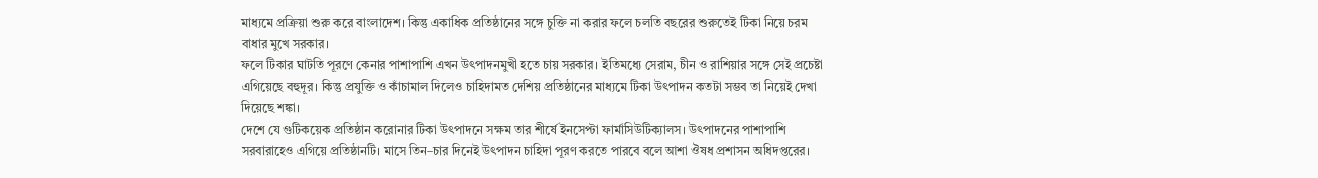মাধ্যমে প্রক্রিয়া শুরু করে বাংলাদেশ। কিন্তু একাধিক প্রতিষ্ঠানের সঙ্গে চুক্তি না করার ফলে চলতি বছরের শুরুতেই টিকা নিয়ে চরম বাধার মুখে সরকার।
ফলে টিকার ঘাটতি পূরণে কেনার পাশাপাশি এখন উৎপাদনমুখী হতে চায় সরকার। ইতিমধ্যে সেরাম, চীন ও রাশিয়ার সঙ্গে সেই প্রচেষ্টা এগিয়েছে বহুদূর। কিন্তু প্রযুক্তি ও কাঁচামাল দিলেও চাহিদামত দেশিয় প্রতিষ্ঠানের মাধ্যমে টিকা উৎপাদন কতটা সম্ভব তা নিয়েই দেখা দিয়েছে শঙ্কা।
দেশে যে গুটিকয়েক প্রতিষ্ঠান করোনার টিকা উৎপাদনে সক্ষম তার শীর্ষে ইনসেপ্টা ফার্মাসিউটিক্যালস। উৎপাদনের পাশাপাশি সরবারাহেও এগিয়ে প্রতিষ্ঠানটি। মাসে তিন–চার দিনেই উৎপাদন চাহিদা পূরণ করতে পারবে বলে আশা ঔষধ প্রশাসন অধিদপ্তরের।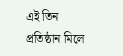এই তিন প্রতিষ্ঠান মিলে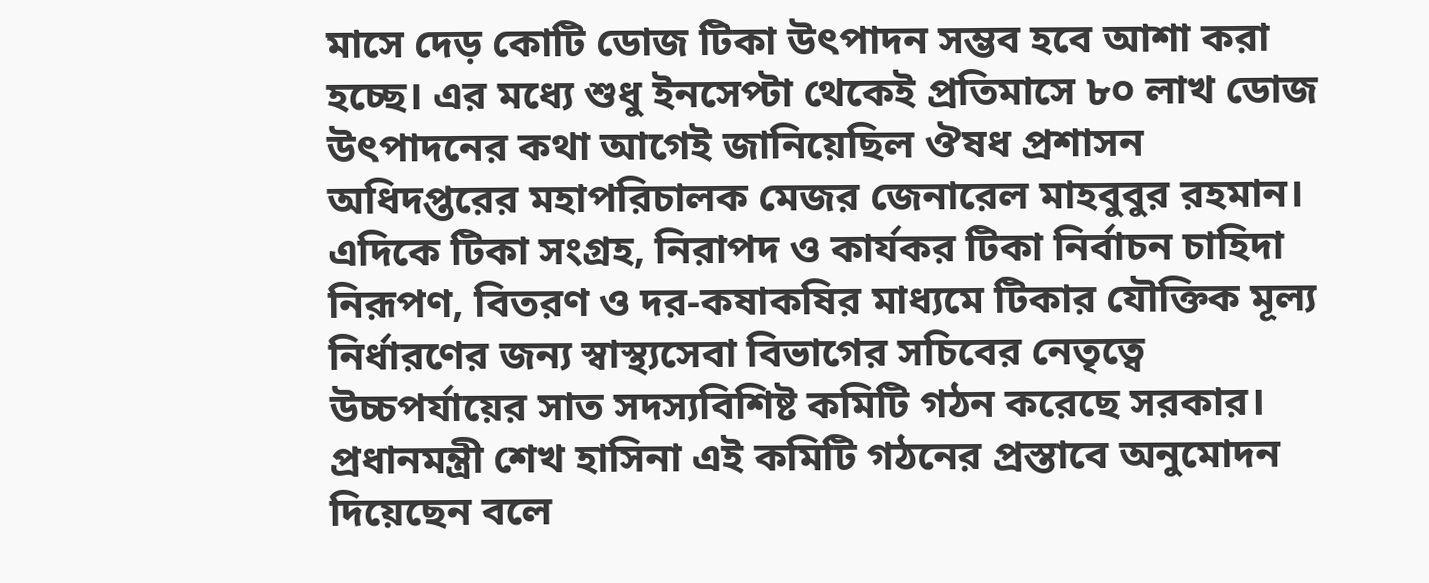মাসে দেড় কোটি ডোজ টিকা উৎপাদন সম্ভব হবে আশা করা হচ্ছে। এর মধ্যে শুধু ইনসেপ্টা থেকেই প্রতিমাসে ৮০ লাখ ডোজ উৎপাদনের কথা আগেই জানিয়েছিল ঔষধ প্রশাসন অধিদপ্তরের মহাপরিচালক মেজর জেনারেল মাহবুবুর রহমান।
এদিকে টিকা সংগ্রহ, নিরাপদ ও কার্যকর টিকা নির্বাচন চাহিদা নিরূপণ, বিতরণ ও দর-কষাকষির মাধ্যমে টিকার যৌক্তিক মূল্য নির্ধারণের জন্য স্বাস্থ্যসেবা বিভাগের সচিবের নেতৃত্বে উচ্চপর্যায়ের সাত সদস্যবিশিষ্ট কমিটি গঠন করেছে সরকার। প্রধানমন্ত্রী শেখ হাসিনা এই কমিটি গঠনের প্রস্তাবে অনুমোদন দিয়েছেন বলে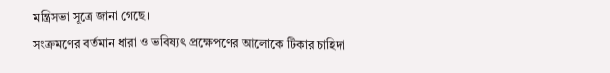মন্ত্রিসভা সূত্রে জানা গেছে।
সংক্রমণের বর্তমান ধারা ও ভবিষ্যৎ প্রক্ষেপণের আলোকে টিকার চাহিদা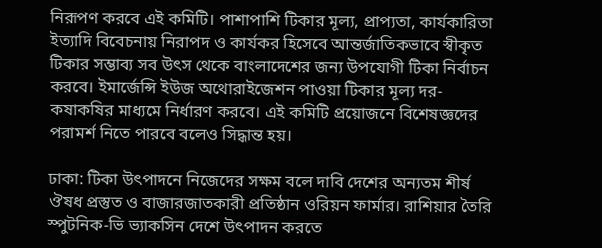নিরূপণ করবে এই কমিটি। পাশাপাশি টিকার মূল্য, প্রাপ্যতা, কার্যকারিতা ইত্যাদি বিবেচনায় নিরাপদ ও কার্যকর হিসেবে আন্তর্জাতিকভাবে স্বীকৃত টিকার সম্ভাব্য সব উৎস থেকে বাংলাদেশের জন্য উপযোগী টিকা নির্বাচন করবে। ইমার্জেন্সি ইউজ অথোরাইজেশন পাওয়া টিকার মূল্য দর-কষাকষির মাধ্যমে নির্ধারণ করবে। এই কমিটি প্রয়োজনে বিশেষজ্ঞদের পরামর্শ নিতে পারবে বলেও সিদ্ধান্ত হয়।

ঢাকা: টিকা উৎপাদনে নিজেদের সক্ষম বলে দাবি দেশের অন্যতম শীর্ষ ঔষধ প্রস্তুত ও বাজারজাতকারী প্রতিষ্ঠান ওরিয়ন ফার্মার। রাশিয়ার তৈরি স্পুটনিক-ভি ভ্যাকসিন দেশে উৎপাদন করতে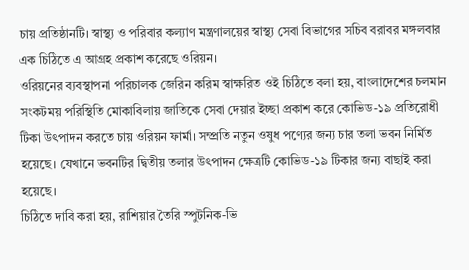চায় প্রতিষ্ঠানটি। স্বাস্থ্য ও পরিবার কল্যাণ মন্ত্রণালয়ের স্বাস্থ্য সেবা বিভাগের সচিব বরাবর মঙ্গলবার এক চিঠিতে এ আগ্রহ প্রকাশ করেছে ওরিয়ন।
ওরিয়নের ব্যবস্থাপনা পরিচালক জেরিন করিম স্বাক্ষরিত ওই চিঠিতে বলা হয়, বাংলাদেশের চলমান সংকটময় পরিস্থিতি মোকাবিলায় জাতিকে সেবা দেয়ার ইচ্ছা প্রকাশ করে কোভিড-১৯ প্রতিরোধী টিকা উৎপাদন করতে চায় ওরিয়ন ফার্মা। সম্প্রতি নতুন ওষুধ পণ্যের জন্য চার তলা ভবন নির্মিত হয়েছে। যেখানে ভবনটির দ্বিতীয় তলার উৎপাদন ক্ষেত্রটি কোভিড-১৯ টিকার জন্য বাছাই করা হয়েছে।
চিঠিতে দাবি করা হয়, রাশিয়ার তৈরি স্পুটনিক-ভি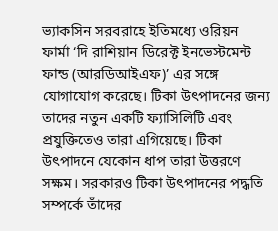ভ্যাকসিন সরবরাহে ইতিমধ্যে ওরিয়ন ফার্মা ‘দি রাশিয়ান ডিরেক্ট ইনভেস্টমেন্ট ফান্ড (আরডিআইএফ)’ এর সঙ্গে যোগাযোগ করেছে। টিকা উৎপাদনের জন্য তাদের নতুন একটি ফ্যাসিলিটি এবং প্রযুক্তিতেও তারা এগিয়েছে। টিকা উৎপাদনে যেকোন ধাপ তারা উত্তরণে সক্ষম। সরকারও টিকা উৎপাদনের পদ্ধতি সম্পর্কে তাঁদের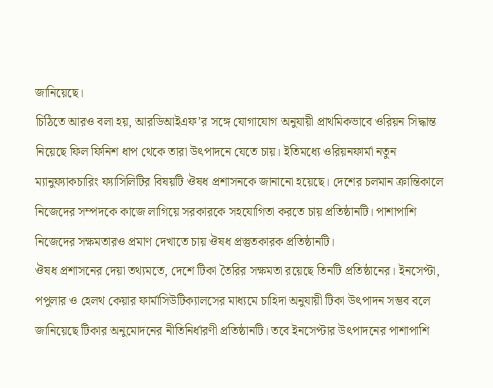জানিয়েছে।
চিঠিতে আরও বলা হয়, আরডিআইএফ’র সঙ্গে যোগাযোগ অনুযায়ী প্রাথমিকভাবে ওরিয়ন সিদ্ধান্ত নিয়েছে ফিল ফিনিশ ধাপ থেকে তারা উৎপাদনে যেতে চায়। ইতিমধ্যে ওরিয়নফার্মা নতুন ম্যানুফ্যাকচারিং ফ্যাসিলিটির বিষয়টি ঔষধ প্রশাসনকে জানানো হয়েছে। দেশের চলমান ক্রান্তিকালে নিজেদের সম্পদকে কাজে লাগিয়ে সরকারকে সহযোগিতা করতে চায় প্রতিষ্ঠানটি। পাশাপাশি নিজেদের সক্ষমতারও প্রমাণ দেখাতে চায় ঔষধ প্রস্তুতকারক প্রতিষ্ঠানটি।
ঔষধ প্রশাসনের দেয়া তথ্যমতে, দেশে টিকা তৈরির সক্ষমতা রয়েছে তিনটি প্রতিষ্ঠানের। ইনসেপ্টা, পপুলার ও হেলথ কেয়ার ফার্মাসিউটিক্যালসের মাধ্যমে চাহিদা অনুযায়ী টিকা উৎপাদন সম্ভব বলে জানিয়েছে টিকার অনুমোদনের নীতিনির্ধারণী প্রতিষ্ঠানটি। তবে ইনসেপ্টার উৎপাদনের পাশাপাশি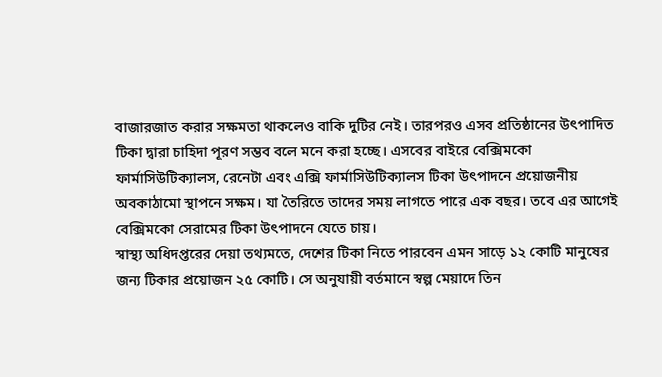বাজারজাত করার সক্ষমতা থাকলেও বাকি দুটির নেই। তারপরও এসব প্রতিষ্ঠানের উৎপাদিত টিকা দ্বারা চাহিদা পূরণ সম্ভব বলে মনে করা হচ্ছে। এসবের বাইরে বেক্সিমকো ফার্মাসিউটিক্যালস, রেনেটা এবং এক্সি ফার্মাসিউটিক্যালস টিকা উৎপাদনে প্রয়োজনীয় অবকাঠামো স্থাপনে সক্ষম। যা তৈরিতে তাদের সময় লাগতে পারে এক বছর। তবে এর আগেই বেক্সিমকো সেরামের টিকা উৎপাদনে যেতে চায়।
স্বাস্থ্য অধিদপ্তরের দেয়া তথ্যমতে, দেশের টিকা নিতে পারবেন এমন সাড়ে ১২ কোটি মানুষের জন্য টিকার প্রয়োজন ২৫ কোটি। সে অনুযায়ী বর্তমানে স্বল্প মেয়াদে তিন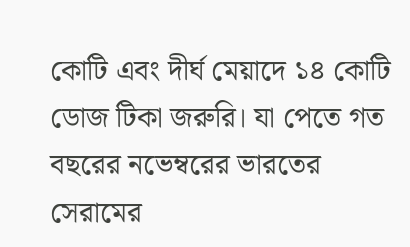কোটি এবং দীর্ঘ মেয়াদে ১৪ কোটি ডোজ টিকা জরুরি। যা পেতে গত বছরের নভেম্বরের ভারতের সেরামের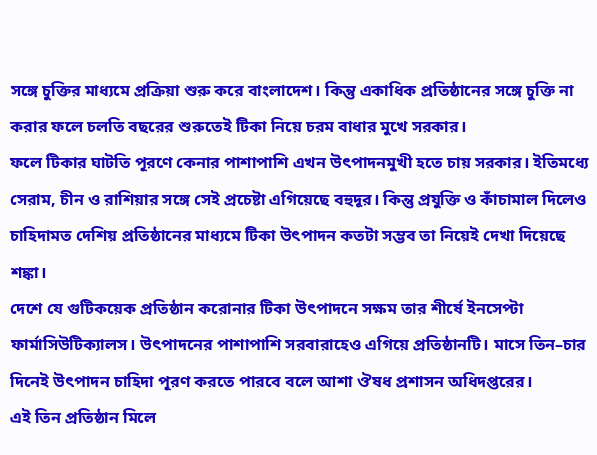সঙ্গে চুক্তির মাধ্যমে প্রক্রিয়া শুরু করে বাংলাদেশ। কিন্তু একাধিক প্রতিষ্ঠানের সঙ্গে চুক্তি না করার ফলে চলতি বছরের শুরুতেই টিকা নিয়ে চরম বাধার মুখে সরকার।
ফলে টিকার ঘাটতি পূরণে কেনার পাশাপাশি এখন উৎপাদনমুখী হতে চায় সরকার। ইতিমধ্যে সেরাম, চীন ও রাশিয়ার সঙ্গে সেই প্রচেষ্টা এগিয়েছে বহুদূর। কিন্তু প্রযুক্তি ও কাঁচামাল দিলেও চাহিদামত দেশিয় প্রতিষ্ঠানের মাধ্যমে টিকা উৎপাদন কতটা সম্ভব তা নিয়েই দেখা দিয়েছে শঙ্কা।
দেশে যে গুটিকয়েক প্রতিষ্ঠান করোনার টিকা উৎপাদনে সক্ষম তার শীর্ষে ইনসেপ্টা ফার্মাসিউটিক্যালস। উৎপাদনের পাশাপাশি সরবারাহেও এগিয়ে প্রতিষ্ঠানটি। মাসে তিন–চার দিনেই উৎপাদন চাহিদা পূরণ করতে পারবে বলে আশা ঔষধ প্রশাসন অধিদপ্তরের।
এই তিন প্রতিষ্ঠান মিলে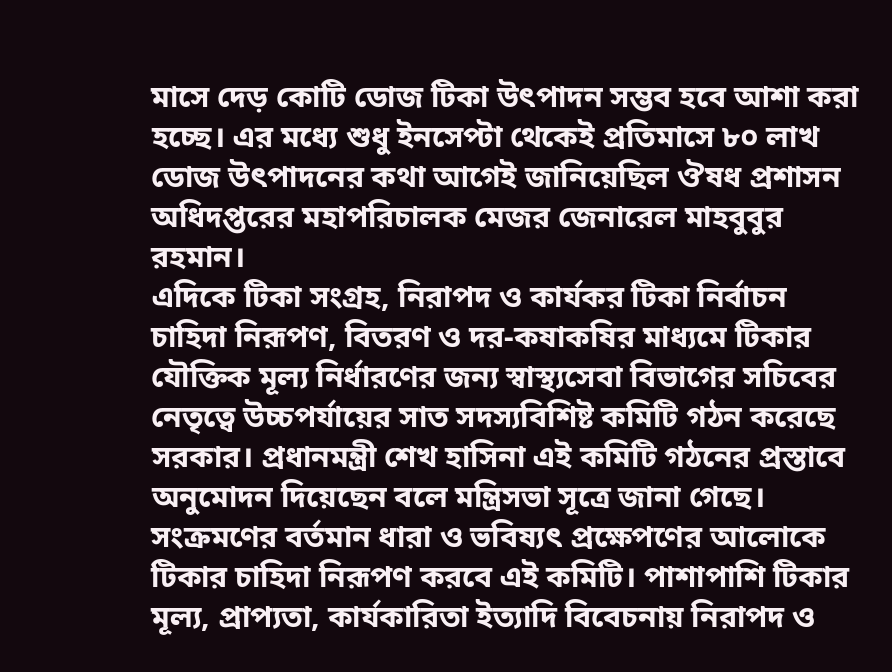মাসে দেড় কোটি ডোজ টিকা উৎপাদন সম্ভব হবে আশা করা হচ্ছে। এর মধ্যে শুধু ইনসেপ্টা থেকেই প্রতিমাসে ৮০ লাখ ডোজ উৎপাদনের কথা আগেই জানিয়েছিল ঔষধ প্রশাসন অধিদপ্তরের মহাপরিচালক মেজর জেনারেল মাহবুবুর রহমান।
এদিকে টিকা সংগ্রহ, নিরাপদ ও কার্যকর টিকা নির্বাচন চাহিদা নিরূপণ, বিতরণ ও দর-কষাকষির মাধ্যমে টিকার যৌক্তিক মূল্য নির্ধারণের জন্য স্বাস্থ্যসেবা বিভাগের সচিবের নেতৃত্বে উচ্চপর্যায়ের সাত সদস্যবিশিষ্ট কমিটি গঠন করেছে সরকার। প্রধানমন্ত্রী শেখ হাসিনা এই কমিটি গঠনের প্রস্তাবে অনুমোদন দিয়েছেন বলে মন্ত্রিসভা সূত্রে জানা গেছে।
সংক্রমণের বর্তমান ধারা ও ভবিষ্যৎ প্রক্ষেপণের আলোকে টিকার চাহিদা নিরূপণ করবে এই কমিটি। পাশাপাশি টিকার মূল্য, প্রাপ্যতা, কার্যকারিতা ইত্যাদি বিবেচনায় নিরাপদ ও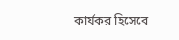কার্যকর হিসেবে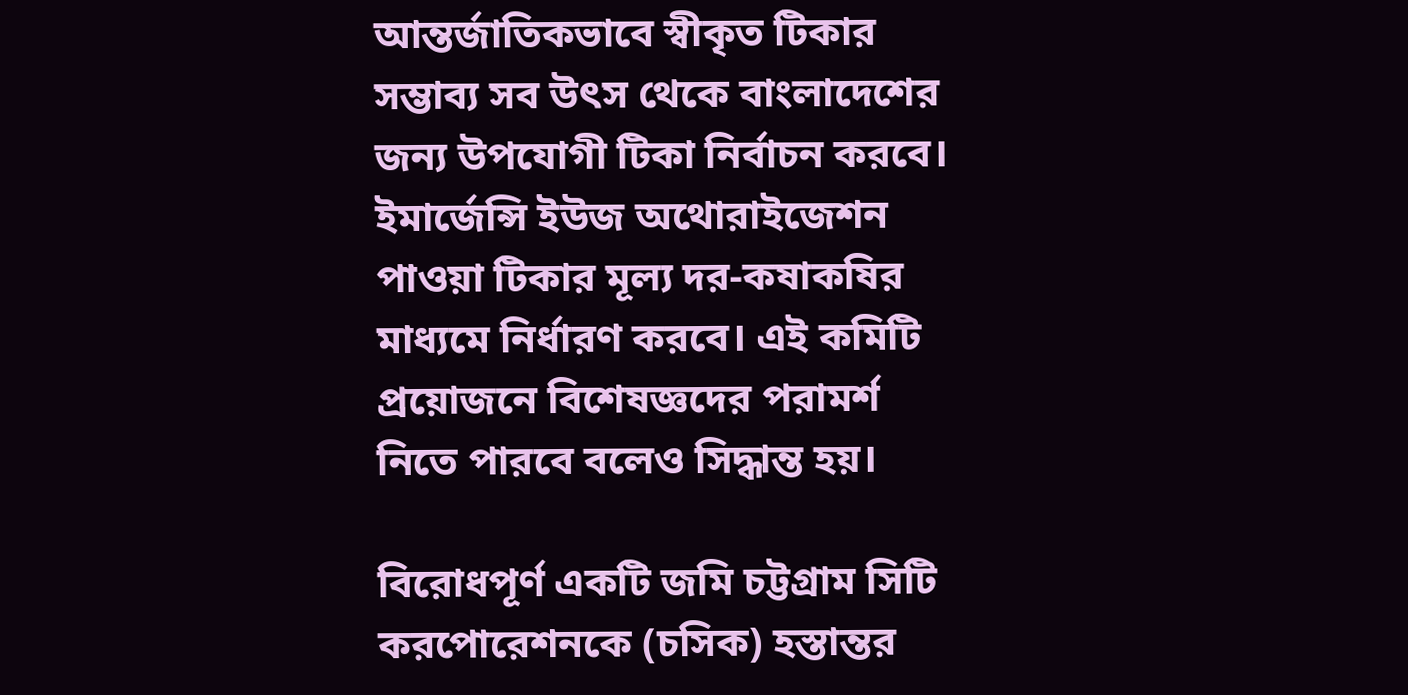আন্তর্জাতিকভাবে স্বীকৃত টিকার সম্ভাব্য সব উৎস থেকে বাংলাদেশের জন্য উপযোগী টিকা নির্বাচন করবে। ইমার্জেন্সি ইউজ অথোরাইজেশন পাওয়া টিকার মূল্য দর-কষাকষির মাধ্যমে নির্ধারণ করবে। এই কমিটি প্রয়োজনে বিশেষজ্ঞদের পরামর্শ নিতে পারবে বলেও সিদ্ধান্ত হয়।

বিরোধপূর্ণ একটি জমি চট্টগ্রাম সিটি করপোরেশনকে (চসিক) হস্তান্তর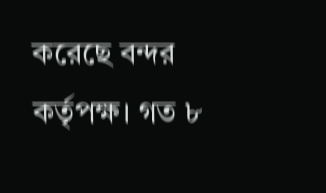করেছে বন্দর কর্তৃপক্ষ। গত ৮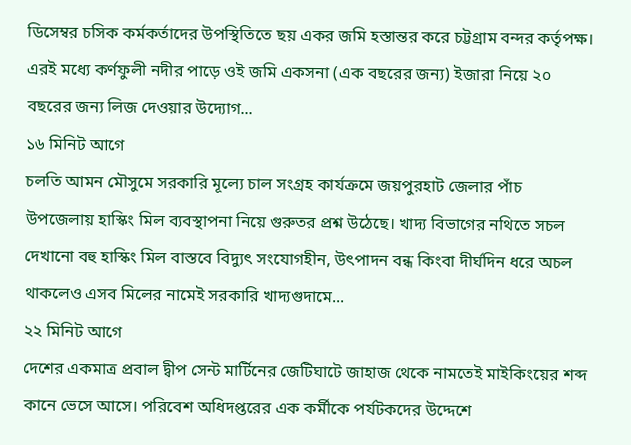ডিসেম্বর চসিক কর্মকর্তাদের উপস্থিতিতে ছয় একর জমি হস্তান্তর করে চট্টগ্রাম বন্দর কর্তৃপক্ষ। এরই মধ্যে কর্ণফুলী নদীর পাড়ে ওই জমি একসনা (এক বছরের জন্য) ইজারা নিয়ে ২০ বছরের জন্য লিজ দেওয়ার উদ্যোগ...
১৬ মিনিট আগে
চলতি আমন মৌসুমে সরকারি মূল্যে চাল সংগ্রহ কার্যক্রমে জয়পুরহাট জেলার পাঁচ উপজেলায় হাস্কিং মিল ব্যবস্থাপনা নিয়ে গুরুতর প্রশ্ন উঠেছে। খাদ্য বিভাগের নথিতে সচল দেখানো বহু হাস্কিং মিল বাস্তবে বিদ্যুৎ সংযোগহীন, উৎপাদন বন্ধ কিংবা দীর্ঘদিন ধরে অচল থাকলেও এসব মিলের নামেই সরকারি খাদ্যগুদামে...
২২ মিনিট আগে
দেশের একমাত্র প্রবাল দ্বীপ সেন্ট মার্টিনের জেটিঘাটে জাহাজ থেকে নামতেই মাইকিংয়ের শব্দ কানে ভেসে আসে। পরিবেশ অধিদপ্তরের এক কর্মীকে পর্যটকদের উদ্দেশে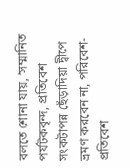বলতে শোনা যায়, ‘সম্মানিত পর্যটকবৃন্দ, প্রতিবেশ সংকটাপন্ন ছেঁড়াদিয়া দ্বীপে ভ্রমণ করবেন না, পরিবেশ-প্রতিবেশ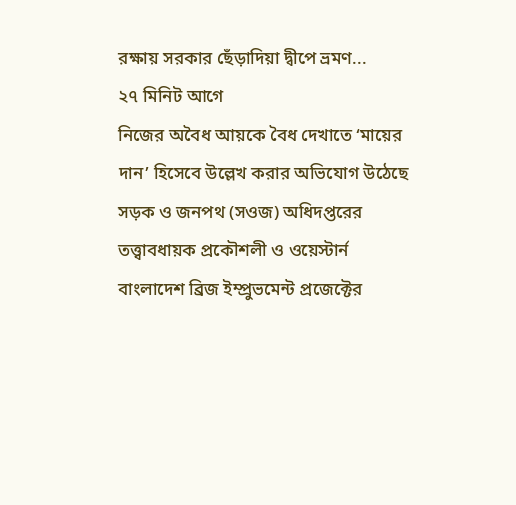রক্ষায় সরকার ছেঁড়াদিয়া দ্বীপে ভ্রমণ...
২৭ মিনিট আগে
নিজের অবৈধ আয়কে বৈধ দেখাতে ‘মায়ের দান’ হিসেবে উল্লেখ করার অভিযোগ উঠেছে সড়ক ও জনপথ (সওজ) অধিদপ্তরের তত্ত্বাবধায়ক প্রকৌশলী ও ওয়েস্টার্ন বাংলাদেশ ব্রিজ ইম্প্রুভমেন্ট প্রজেক্টের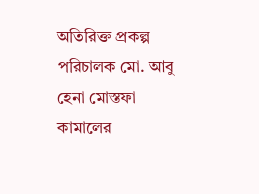অতিরিক্ত প্রকল্প পরিচালক মো. আবু হেনা মোস্তফা কামালের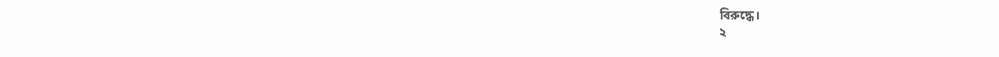বিরুদ্ধে।
২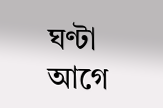ঘণ্টা আগে